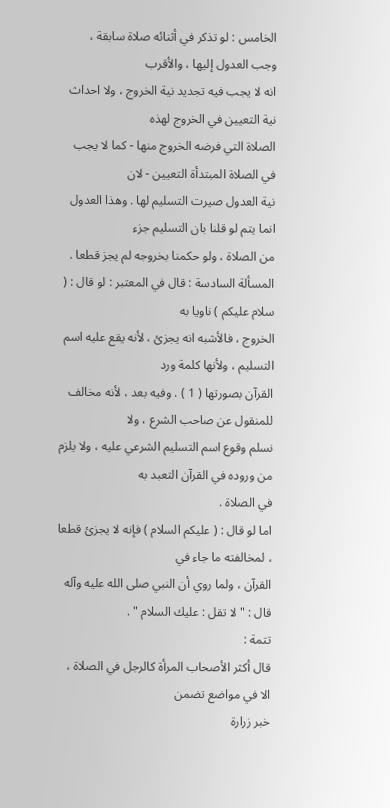الخامس : لو تذكر في أثنائه صلاة سابقة ، وجب العدول إليها ، والأقرب
انه لا يجب فيه تجديد نية الخروج ، ولا احداث نية التعيين في الخروج لهذه
الصلاة التي فرضه الخروج منها - كما لا يجب في الصلاة المبتدأة التعيين - لان
نية العدول صيرت التسليم لها . وهذا العدول انما يتم لو قلنا بان التسليم جزء
من الصلاة ، ولو حكمنا بخروجه لم يجز قطعا .
المسألة السادسة : قال في المعتبر : لو قال : ( سلام عليكم ) ناويا به
الخروج ، فالأشبه انه يجزئ ، لأنه يقع عليه اسم التسليم ، ولأنها كلمة ورد
القرآن بصورتها ( 1 ) . وفيه بعد ، لأنه مخالف للمنقول عن صاحب الشرع ، ولا
نسلم وقوع اسم التسليم الشرعي عليه ، ولا يلزم من وروده في القرآن التعبد به
في الصلاة .
اما لو قال : ( عليكم السلام ) فإنه لا يجزئ قطعا ، لمخالفته ما جاء في
القرآن ، ولما روي أن النبي صلى الله عليه وآله قال : " لا تقل : عليك السلام " .
تتمة :
قال أكثر الأصحاب المرأة كالرجل في الصلاة ، الا في مواضع تضمن
خبر زرارة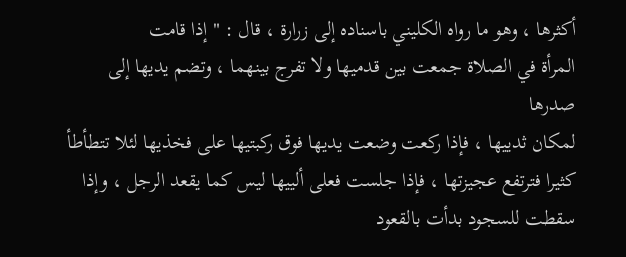أكثرها ، وهو ما رواه الكليني باسناده إلى زرارة ، قال : " إذا قامت
المرأة في الصلاة جمعت بين قدميها ولا تفرج بينهما ، وتضم يديها إلى صدرها
لمكان ثدييها ، فإذا ركعت وضعت يديها فوق ركبتيها على فخذيها لئلا تتطأطأ
كثيرا فترتفع عجيزتها ، فإذا جلست فعلى ألييها ليس كما يقعد الرجل ، وإذا
سقطت للسجود بدأت بالقعود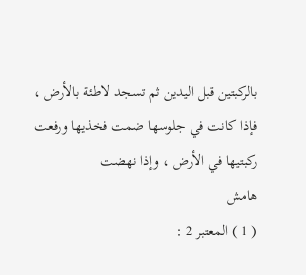بالركبتين قبل اليدين ثم تسجد لاطئة بالأرض ،
فإذا كانت في جلوسها ضمت فخذيها ورفعت ركبتيها في الأرض ، وإذا نهضت
هامش
( 1 ) المعتبر 2 :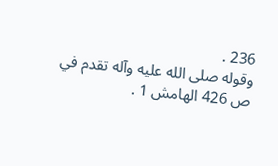236 .
وقوله صلى الله عليه وآله تقدم في ص 426 الهامش 1 .